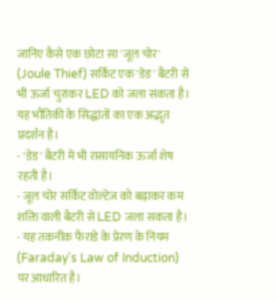जानिए कैसे एक छोटा सा 'जूल चोर' (Joule Thief) सर्किट एक 'डेड' बैटरी से भी ऊर्जा चुराकर LED को जला सकता है। यह भौतिकी के सिद्धांतों का एक अद्भुत प्रदर्शन है।
- 'डेड' बैटरी में भी रासायनिक ऊर्जा शेष रहती है।
- जूल चोर सर्किट वोल्टेज को बढ़ाकर कम शक्ति वाली बैटरी से LED जला सकता है।
- यह तकनीक फैराडे के प्रेरण के नियम (Faraday's Law of Induction) पर आधारित है।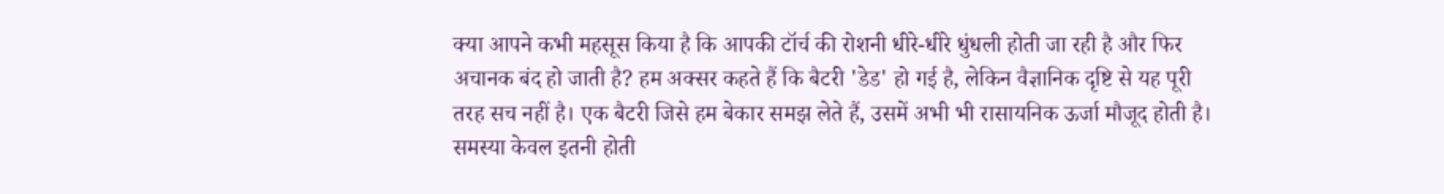क्या आपने कभी महसूस किया है कि आपकी टॉर्च की रोशनी धीरे-धीरे धुंधली होती जा रही है और फिर अचानक बंद हो जाती है? हम अक्सर कहते हैं कि बैटरी 'डेड' हो गई है, लेकिन वैज्ञानिक दृष्टि से यह पूरी तरह सच नहीं है। एक बैटरी जिसे हम बेकार समझ लेते हैं, उसमें अभी भी रासायनिक ऊर्जा मौजूद होती है। समस्या केवल इतनी होती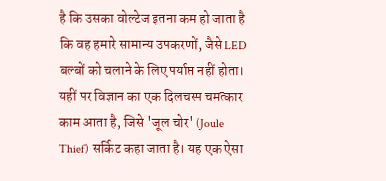है कि उसका वोल्टेज इतना कम हो जाता है कि वह हमारे सामान्य उपकरणों, जैसे LED बल्बों को चलाने के लिए पर्याप्त नहीं होता।
यहीं पर विज्ञान का एक दिलचस्प चमत्कार काम आता है, जिसे 'जूल चोर' (Joule Thief) सर्किट कहा जाता है। यह एक ऐसा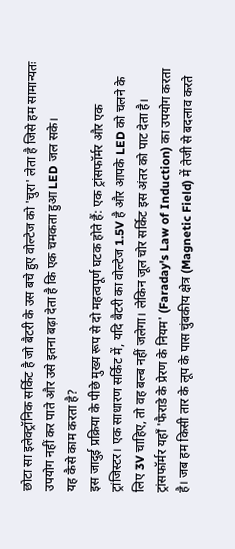छोटा सा इलेक्ट्रॉनिक सर्किट है जो बैटरी के उस बचे हुए वोल्टेज को 'चुरा' लेता है जिसे हम सामान्यतः उपयोग नहीं कर पाते और उसे इतना बढ़ा देता है कि एक चमकता हुआ LED जल सके।
यह कैसे काम करता है?
इस जादुई प्रक्रिया के पीछे मुख्य रूप से दो महत्वपूर्ण घटक होते हैं: एक ट्रांसफॉर्मर और एक ट्रांजिस्टर। एक साधारण सर्किट में, यदि बैटरी का वोल्टेज 1.5V है और आपके LED को चलने के लिए 3V चाहिए, तो वह बल्ब नहीं जलेगा। लेकिन जूल चोर सर्किट इस अंतर को पाट देता है।
ट्रांसफॉर्मर यहाँ 'फैराडे के प्रेरण के नियम' (Faraday's Law of Induction) का उपयोग करता है। जब हम किसी तार के लूप के पास चुंबकीय क्षेत्र (Magnetic Field) में तेजी से बदलाव करते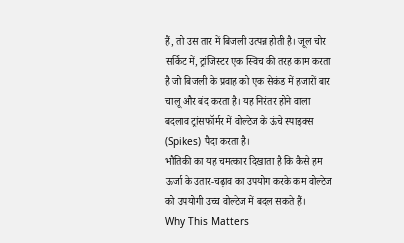हैं, तो उस तार में बिजली उत्पन्न होती है। जूल चोर सर्किट में, ट्रांजिस्टर एक स्विच की तरह काम करता है जो बिजली के प्रवाह को एक सेकंड में हजारों बार चालू और बंद करता है। यह निरंतर होने वाला बदलाव ट्रांसफॉर्मर में वोल्टेज के ऊंचे स्पाइक्स (Spikes) पैदा करता है।
भौतिकी का यह चमत्कार दिखाता है कि कैसे हम ऊर्जा के उतार-चढ़ाव का उपयोग करके कम वोल्टेज को उपयोगी उच्च वोल्टेज में बदल सकते हैं।
Why This Matters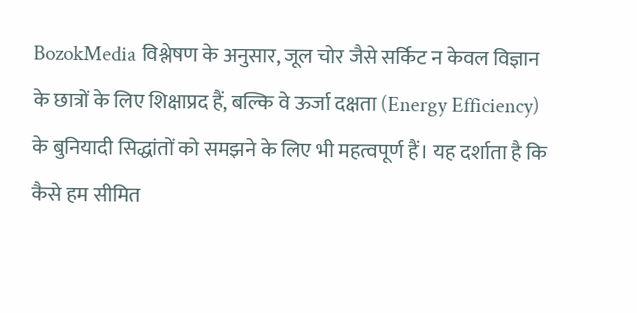BozokMedia विश्लेषण के अनुसार, जूल चोर जैसे सर्किट न केवल विज्ञान के छात्रों के लिए शिक्षाप्रद हैं, बल्कि वे ऊर्जा दक्षता (Energy Efficiency) के बुनियादी सिद्धांतों को समझने के लिए भी महत्वपूर्ण हैं। यह दर्शाता है कि कैसे हम सीमित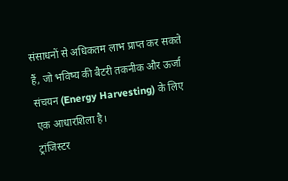संसाधनों से अधिकतम लाभ प्राप्त कर सकते हैं, जो भविष्य की बैटरी तकनीक और ऊर्जा संचयन (Energy Harvesting) के लिए एक आधारशिला है।
ट्रांजिस्टर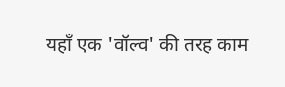यहाँ एक 'वॉल्व' की तरह काम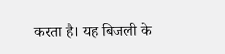करता है। यह बिजली के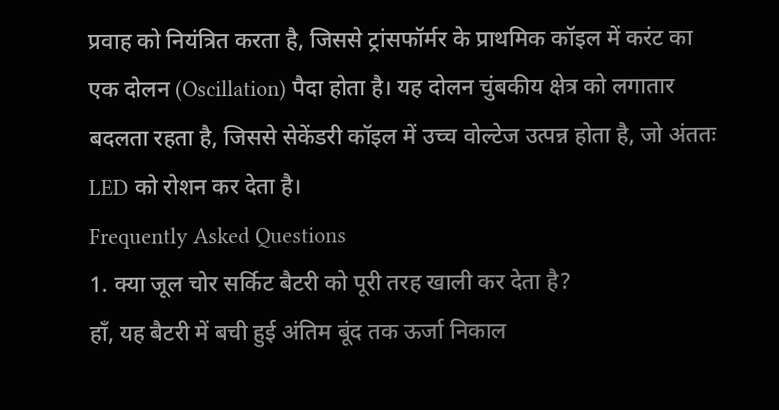प्रवाह को नियंत्रित करता है, जिससे ट्रांसफॉर्मर के प्राथमिक कॉइल में करंट का एक दोलन (Oscillation) पैदा होता है। यह दोलन चुंबकीय क्षेत्र को लगातार बदलता रहता है, जिससे सेकेंडरी कॉइल में उच्च वोल्टेज उत्पन्न होता है, जो अंततः LED को रोशन कर देता है।
Frequently Asked Questions
1. क्या जूल चोर सर्किट बैटरी को पूरी तरह खाली कर देता है?
हाँ, यह बैटरी में बची हुई अंतिम बूंद तक ऊर्जा निकाल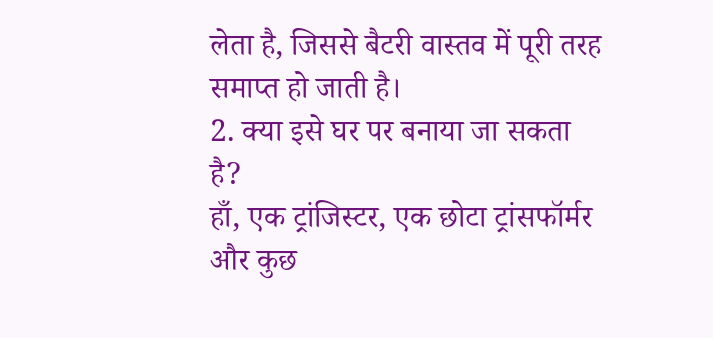लेता है, जिससे बैटरी वास्तव में पूरी तरह समाप्त हो जाती है।
2. क्या इसे घर पर बनाया जा सकता है?
हाँ, एक ट्रांजिस्टर, एक छोटा ट्रांसफॉर्मर और कुछ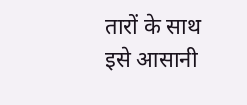तारों के साथ इसे आसानी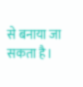से बनाया जा सकता है।